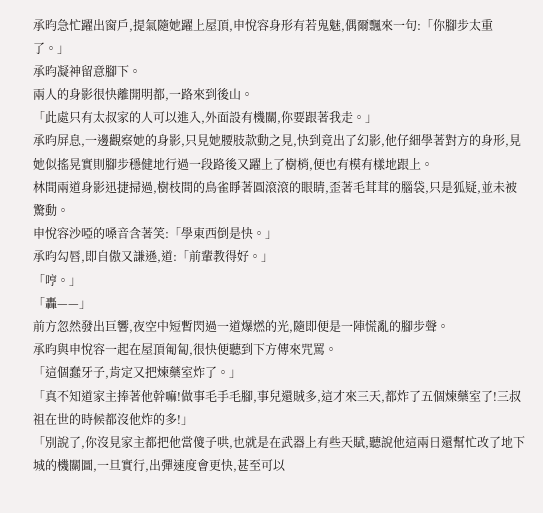承昀急忙躍出窗戶,提氣隨她躍上屋頂,申悅容身形有若鬼魅,偶爾飄來一句:「你腳步太重了。」
承昀凝神留意腳下。
兩人的身影很快離開明都,一路來到後山。
「此處只有太叔家的人可以進入,外面設有機關,你要跟著我走。」
承昀屏息,一邊觀察她的身影,只見她腰肢款動之見,快到竟出了幻影,他仔細學著對方的身形,見她似搖晃實則腳步穩健地行過一段路後又躍上了樹梢,便也有模有樣地跟上。
林間兩道身影迅捷掃過,樹枝間的鳥雀睜著圓滾滾的眼睛,歪著毛茸茸的腦袋,只是狐疑,並未被驚動。
申悅容沙啞的嗓音含著笑:「學東西倒是快。」
承昀勾唇,即自傲又謙遜,道:「前輩教得好。」
「哼。」
「轟——」
前方忽然發出巨響,夜空中短暫閃過一道爆燃的光,隨即便是一陣慌亂的腳步聲。
承昀與申悅容一起在屋頂匍匐,很快便聽到下方傳來咒罵。
「這個蠢牙子,肯定又把煉藥室炸了。」
「真不知道家主捧著他幹嘛!做事毛手毛腳,事兒還賊多,這才來三天,都炸了五個煉藥室了!三叔祖在世的時候都沒他炸的多!」
「別說了,你沒見家主都把他當傻子哄,也就是在武器上有些天賦,聽說他這兩日還幫忙改了地下城的機關圖,一旦實行,出彈速度會更快,甚至可以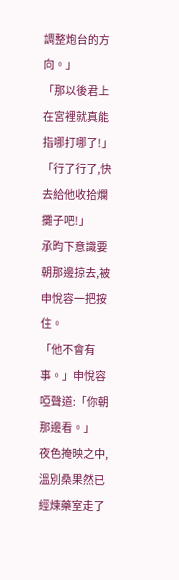調整炮台的方向。」
「那以後君上在宮裡就真能指哪打哪了!」
「行了行了,快去給他收拾爛攤子吧!」
承昀下意識要朝那邊掠去,被申悅容一把按住。
「他不會有事。」申悅容啞聲道:「你朝那邊看。」
夜色掩映之中,溫別桑果然已經煉藥室走了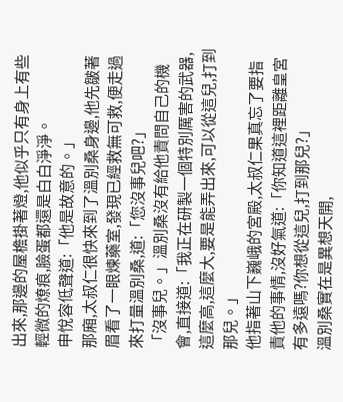出來,那邊的屋檐掛著燈,他似乎只有身上有些輕微的燎痕,臉蛋都還是白白淨淨。
申悅容低聲道:「他是故意的。」
那廂,太叔仁很快來到了溫別桑身邊,他先皺著眉看了一眼煉藥室,發現已經救無可救,便走過來打量溫別桑,道:「您沒事兒吧?」
「沒事兒。」溫別桑沒有給他責問自己的機會,直接道:「我正在研製一個特別厲害的武器,這麼高,這麼大,要是能弄出來,可以從這兒,打到那兒。」
他指著山下巍峨的宮殿,太叔仁果真忘了要指責他的事情,沒好氣道:「你知道這裡距離皇宮有多遠嗎?你想從這兒,打到那兒?」
溫別桑實在是異想天開,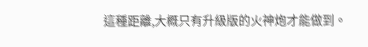這種距離,大概只有升級版的火神炮才能做到。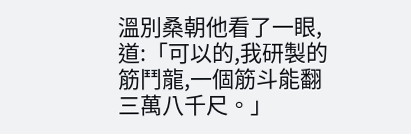溫別桑朝他看了一眼,道:「可以的,我研製的筋鬥龍,一個筋斗能翻三萬八千尺。」